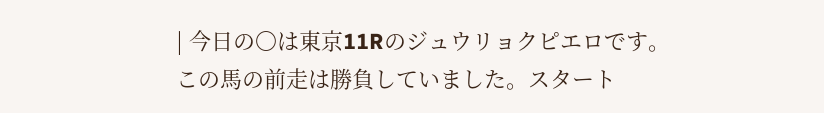| 今日の〇は東京11Rのジュウリョクピエロです。この馬の前走は勝負していました。スタート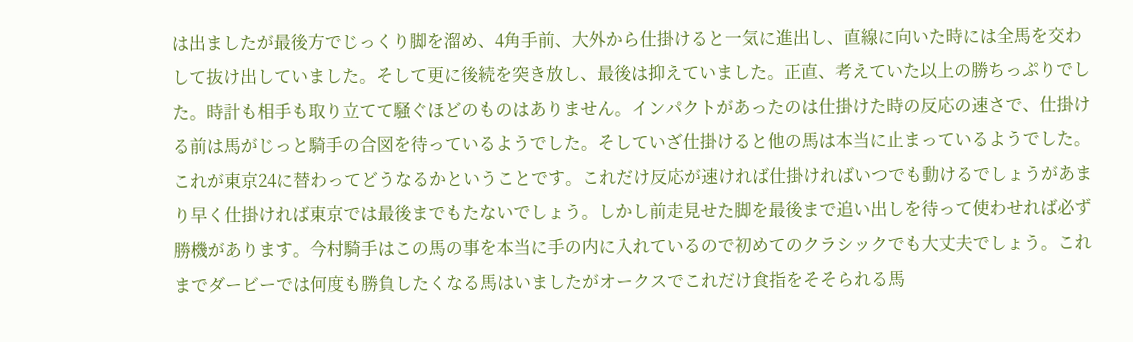は出ましたが最後方でじっくり脚を溜め、4角手前、大外から仕掛けると一気に進出し、直線に向いた時には全馬を交わして抜け出していました。そして更に後続を突き放し、最後は抑えていました。正直、考えていた以上の勝ちっぷりでした。時計も相手も取り立てて騒ぐほどのものはありません。インパクトがあったのは仕掛けた時の反応の速さで、仕掛ける前は馬がじっと騎手の合図を待っているようでした。そしていざ仕掛けると他の馬は本当に止まっているようでした。これが東京24に替わってどうなるかということです。これだけ反応が速ければ仕掛ければいつでも動けるでしょうがあまり早く仕掛ければ東京では最後までもたないでしょう。しかし前走見せた脚を最後まで追い出しを待って使わせれば必ず勝機があります。今村騎手はこの馬の事を本当に手の内に入れているので初めてのクラシックでも大丈夫でしょう。これまでダービーでは何度も勝負したくなる馬はいましたがオークスでこれだけ食指をそそられる馬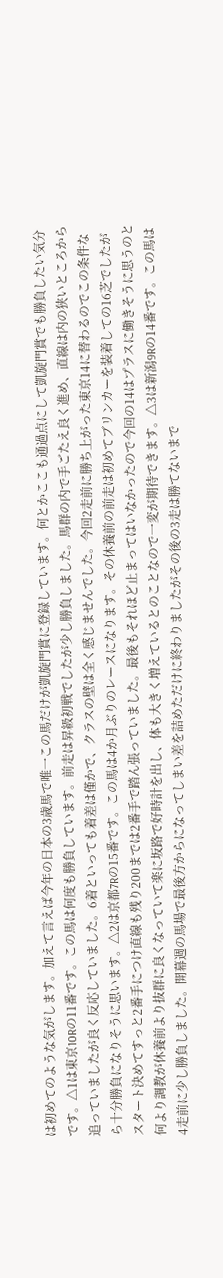は初めてのような気がします。加えて言えば今年の日本の3歳馬で唯一この馬だけが凱旋門賞に登録しています。何とかここも通過点にして凱旋門賞でも勝負したい気分です。△1は東京10Rの11番です。この馬は何度も勝負しています。前走は昇級初戦でしたが少し勝負しました。馬群の内で手ごたえ良く進め、直線は内の狭いところから追っていましたが良く反応していました。6着といっても着差は僅かで、クラスの壁は全く感じませんでした。今回2走前に勝ち上がった東京14に替わるのでこの条件なら十分勝負になりそうに思います。△2は京都7Rの15番です。この馬は4か月ぶりのレースになります。その休養前の前走は初めてブリンカーを装着しての16芝でしたがスタート決めてすっと2番手につけ直線も残り200までは2番手で踏ん張っていました。最後もそれほど止まってはいなかったので今回の14はプラスに働きそうに思うのと何より調教が休養前より抜群に良くなっていて楽に坂路で好時計を出し、体も大きく増えているとのことなので一変が期待できます。△3は新潟9Rの14番です。この馬は4走前に少し勝負しました。開幕週の馬場で最後方からになってしまい差を詰めただけに終わりましたがその後の3走は勝てないまで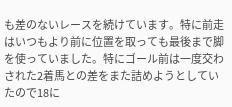も差のないレースを続けています。特に前走はいつもより前に位置を取っても最後まで脚を使っていました。特にゴール前は一度交わされた2着馬との差をまた詰めようとしていたので18に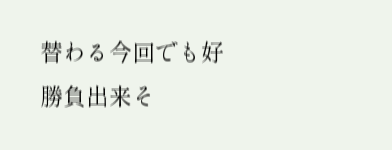替わる今回でも好勝負出来そ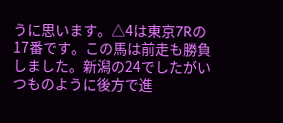うに思います。△4は東京7Rの17番です。この馬は前走も勝負しました。新潟の24でしたがいつものように後方で進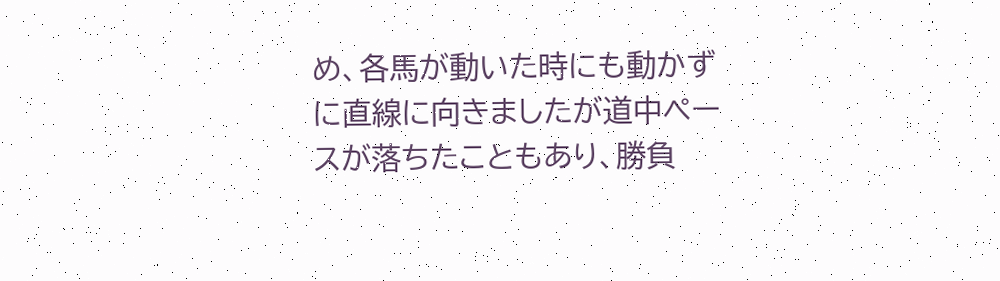め、各馬が動いた時にも動かずに直線に向きましたが道中ペースが落ちたこともあり、勝負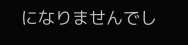になりませんでし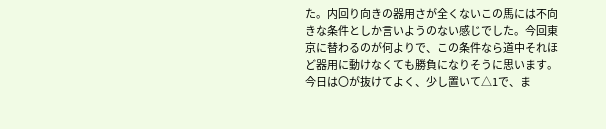た。内回り向きの器用さが全くないこの馬には不向きな条件としか言いようのない感じでした。今回東京に替わるのが何よりで、この条件なら道中それほど器用に動けなくても勝負になりそうに思います。今日は〇が抜けてよく、少し置いて△1で、ま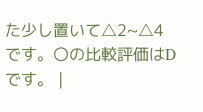た少し置いて△2~△4です。〇の比較評価はDです。 |